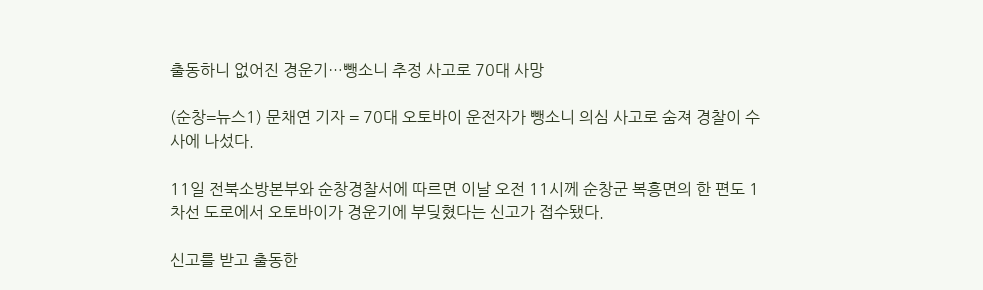출동하니 없어진 경운기…뺑소니 추정 사고로 70대 사망

(순창=뉴스1) 문채연 기자 = 70대 오토바이 운전자가 뺑소니 의심 사고로 숨져 경찰이 수사에 나섰다.

11일 전북소방본부와 순창경찰서에 따르면 이날 오전 11시께 순창군 복흥면의 한 편도 1차선 도로에서 오토바이가 경운기에 부딪혔다는 신고가 접수됐다.

신고를 받고 출동한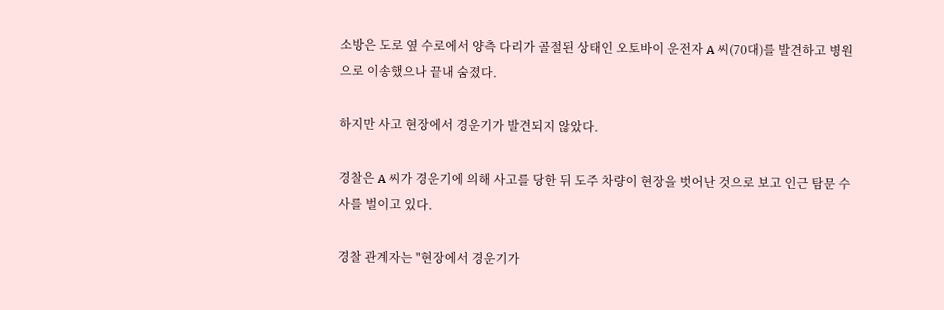소방은 도로 옆 수로에서 양측 다리가 골절된 상태인 오토바이 운전자 A 씨(70대)를 발견하고 병원으로 이송했으나 끝내 숨졌다.

하지만 사고 현장에서 경운기가 발견되지 않았다.

경찰은 A 씨가 경운기에 의해 사고를 당한 뒤 도주 차량이 현장을 벗어난 것으로 보고 인근 탐문 수사를 벌이고 있다.

경찰 관계자는 "현장에서 경운기가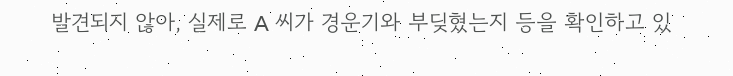발견되지 않아, 실제로 A 씨가 경운기와 부딪혔는지 등을 확인하고 있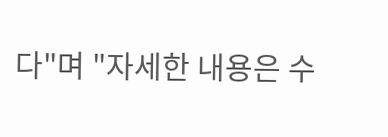다"며 "자세한 내용은 수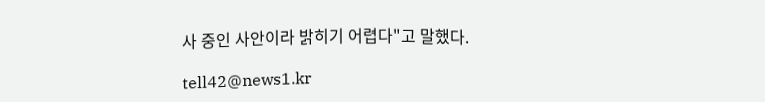사 중인 사안이라 밝히기 어렵다"고 말했다.

tell42@news1.kr